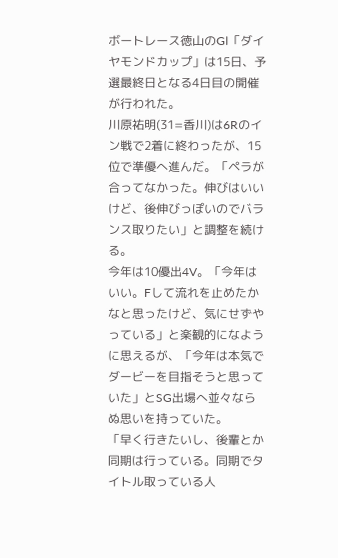ボートレース徳山のGⅠ「ダイヤモンドカップ」は15日、予選最終日となる4日目の開催が行われた。
川原祐明(31=香川)は6Rのイン戦で2着に終わったが、15位で準優へ進んだ。「ペラが合ってなかった。伸びはいいけど、後伸びっぽいのでバランス取りたい」と調整を続ける。
今年は10優出4V。「今年はいい。Fして流れを止めたかなと思ったけど、気にせずやっている」と楽観的になように思えるが、「今年は本気でダービーを目指そうと思っていた」とSG出場へ並々ならぬ思いを持っていた。
「早く行きたいし、後輩とか同期は行っている。同期でタイトル取っている人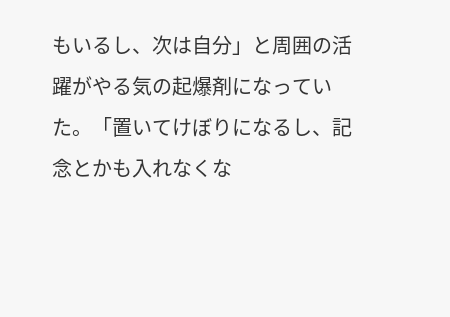もいるし、次は自分」と周囲の活躍がやる気の起爆剤になっていた。「置いてけぼりになるし、記念とかも入れなくな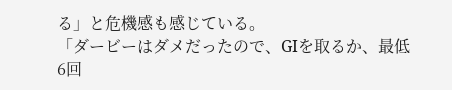る」と危機感も感じている。
「ダービーはダメだったので、GIを取るか、最低6回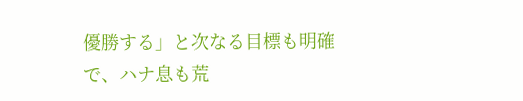優勝する」と次なる目標も明確で、ハナ息も荒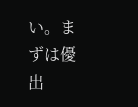い。まずは優出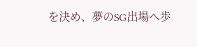を決め、夢のSG出場へ歩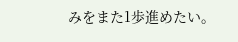みをまた1歩進めたい。